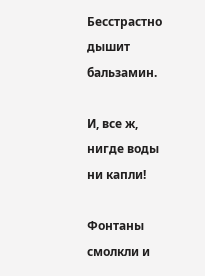Бесстрастно дышит бальзамин.

И, все ж, нигде воды ни капли!

Фонтаны смолкли и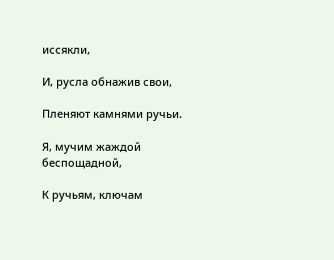иссякли,

И, русла обнажив свои,

Пленяют камнями ручьи.

Я, мучим жаждой беспощадной,

К ручьям, ключам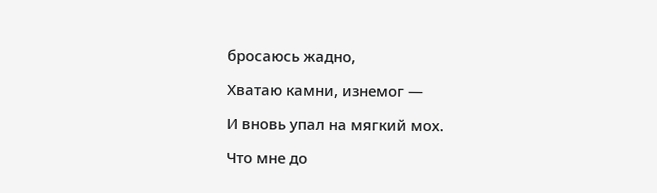бросаюсь жадно,

Хватаю камни, изнемог —

И вновь упал на мягкий мох.

Что мне до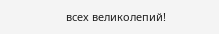всех великолепий!